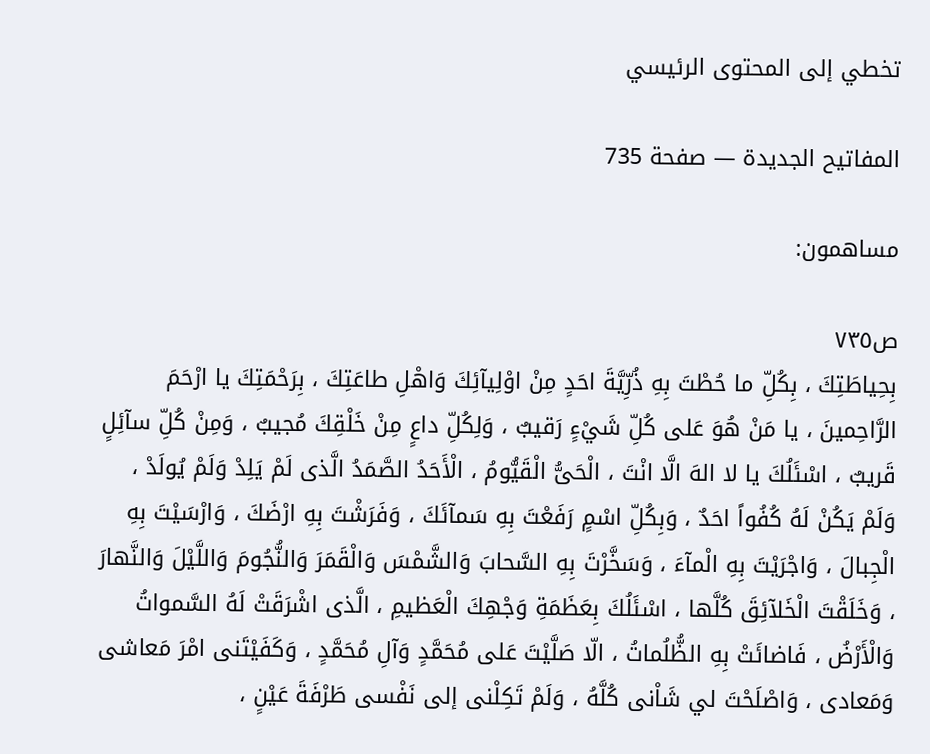تخطي إلى المحتوى الرئيسي

المفاتيح الجديدة — صفحة 735

مساهمون:

ص٧٣٥
بِحِياطَتِكَ ، بِكُلِّ ما حُطْتَ بِهِ ذُرِّيَّةَ احَدٍ مِنْ اوْلِيآئِكَ وَاهْلِ طاعَتِكَ ، بِرَحْمَتِكَ يا ارْحَمَ الرَّاحِمينَ ، يا مَنْ هُوَ عَلى كُلِّ شَيْءٍ رَقيبٌ ، وَلِكُلِّ داعٍ مِنْ خَلْقِكَ مُجيبٌ ، وَمِنْ كُلِّ سآئِلٍ قَريبٌ ، اسْئَلُكَ يا لا الهَ الَّا انْتَ ، الْحَىُّ الْقَيُّومُ ، الْأَحَدُ الصَّمَدُ الَّذى لَمْ يَلِدْ وَلَمْ يُولَدْ ، وَلَمْ يَكُنْ لَهُ كُفُواً احَدٌ ، وَبِكُلِّ اسْمٍ رَفَعْتَ بِهِ سَمآئَكَ ، وَفَرَشْتَ بِهِ ارْضَكَ ، وَارْسَيْتَ بِهِ الْجِبالَ ، وَاجْرَيْتَ بِهِ الْمآءَ ، وَسَخَّرْتَ بِهِ السَّحابَ وَالشَّمْسَ وَالْقَمَرَ وَالنُّجُومَ وَاللَّيْلَ وَالنَّهارَ ، وَخَلَقْتَ الْخَلآئِقَ كُلَّها ، اسْئَلُكَ بِعَظَمَةِ وَجْهِكَ الْعَظيمِ ، الَّذى اشْرَقَتْ لَهُ السَّمواتُ وَالْأَرْضُ ، فَاضائَتْ بِهِ الظُّلُماتُ ، الّا صَلَّيْتَ عَلى مُحَمَّدٍ وَآلِ مُحَمَّدٍ ، وَكَفَيْتَنى امْرَ مَعاشى وَمَعادى ، وَاصْلَحْتَ لي شَاْنى كُلَّهُ ، وَلَمْ تَكِلْنى إلى نَفْسى طَرْفَةَ عَيْنٍ ،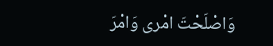وَاصْلَحْتَ امْرى وَامْرَ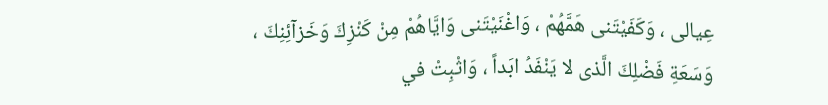عِيالى ، وَكَفَيْتَنى هَمَّهُمْ ، وَاغْنَيْتَنى وَايَّاهُمْ مِنْ كَنْزِكَ وَخَزآئِنِكَ ، وَسَعَةِ فَضْلِكَ الَّذى لا يَنْفَدُ ابَداً ، وَاثْبِتْ في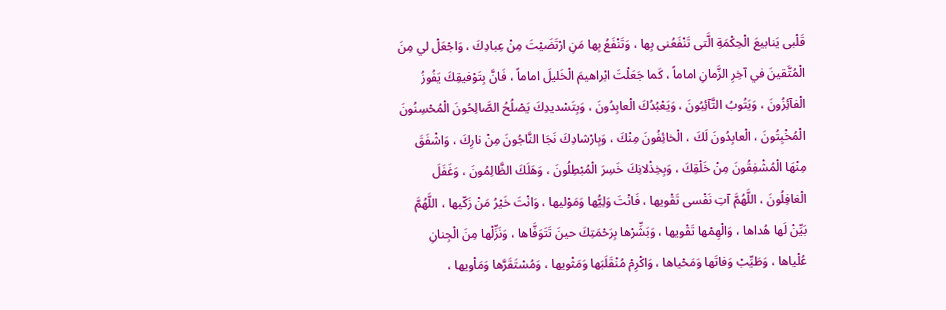قَلْبى يَنابيعَ الْحِكْمَةِ الَّتى تَنْفَعُنى بِها ، وَتَنْفَعُ بِها مَنِ ارْتَضَيْتَ مِنْ عِبادِكَ ، وَاجْعَلْ لي مِنَ الْمُتَّقينَ في آخِرِ الزَّمانِ اماماً ، كَما جَعَلْتَ ابْراهيمَ الْخَليلَ اماماً ، فَانَّ بِتَوْفيقِكَ يَفُوزُ الْفآئِزُونَ ، وَيَتُوبُ التَّآئِبُونَ ، وَيَعْبُدُكَ الْعابِدُونَ ، وَبِتَسْديدِكَ يَصْلُحُ الصَّالِحُونَ الْمُحْسِنُونَ الْمُخْبِتُونَ ، الْعابِدُونَ لَكَ ، الْخائِفُونَ مِنْكَ ، وَبِارْشادِكَ نَجَا النَّاجُونَ مِنْ نارِكَ ، وَاشْفَقَ مِنْهَا الْمُشْفِقُونَ مِنْ خَلْقِكَ ، وَبِخِذْلانِكَ خَسِرَ الْمُبْطِلُونَ ، وَهَلَكَ الظَّالِمُونَ ، وَغَفَلَ الْغافِلُونَ ، اللَّهُمَّ آتِ نَفْسى تَقْويها ، فَانْتَ وَلِيُّها وَمَوْليها ، وَانْتَ خَيْرُ مَنْ زَكّيها ، اللَّهُمَّ بَيِّنْ لَها هُداها ، وَالْهِمْها تَقْويها ، وَبَشِّرْها بِرَحْمَتِكَ حينَ تَتَوَفَّاها ، وَنَزِّلْها مِنَ الْجِنانِ عُلْياها ، وَطَيِّبْ وَفاتَها وَمَحْياها ، وَاكْرِمْ مُنْقَلَبَها وَمَثْويها ، وَمُسْتَقَرَّها وَمَاْويها ،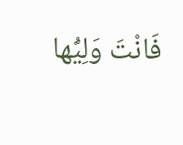فَانْتَ وَلِيُّها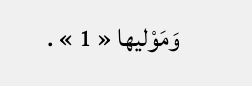وَمَوْليها « 1 » .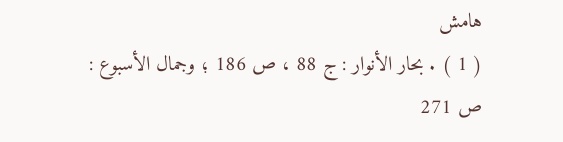هامش
( 1 ) . بحار الأنوار : ج 88 ، ص 186 ؛ وجمال الأسبوع : ص 271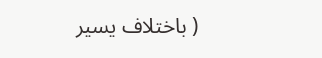( باختلاف يسير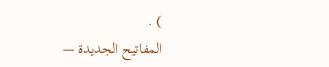) .
المفاتيح الجديدة —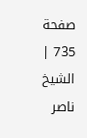صفحة 735 | الشيخ ناصر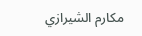مكارم الشيرازي